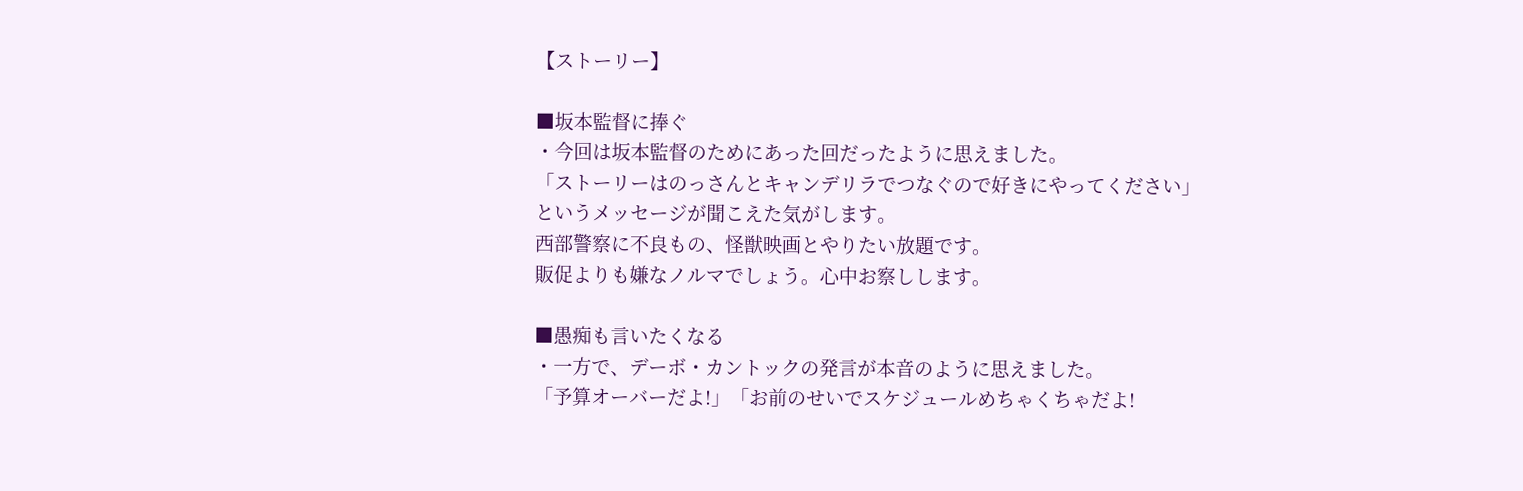【ストーリー】

■坂本監督に捧ぐ
・今回は坂本監督のためにあった回だったように思えました。
「ストーリーはのっさんとキャンデリラでつなぐので好きにやってください」
というメッセージが聞こえた気がします。
西部警察に不良もの、怪獣映画とやりたい放題です。
販促よりも嫌なノルマでしょう。心中お察しします。

■愚痴も言いたくなる
・一方で、デーボ・カントックの発言が本音のように思えました。
「予算オーバーだよ!」「お前のせいでスケジュールめちゃくちゃだよ!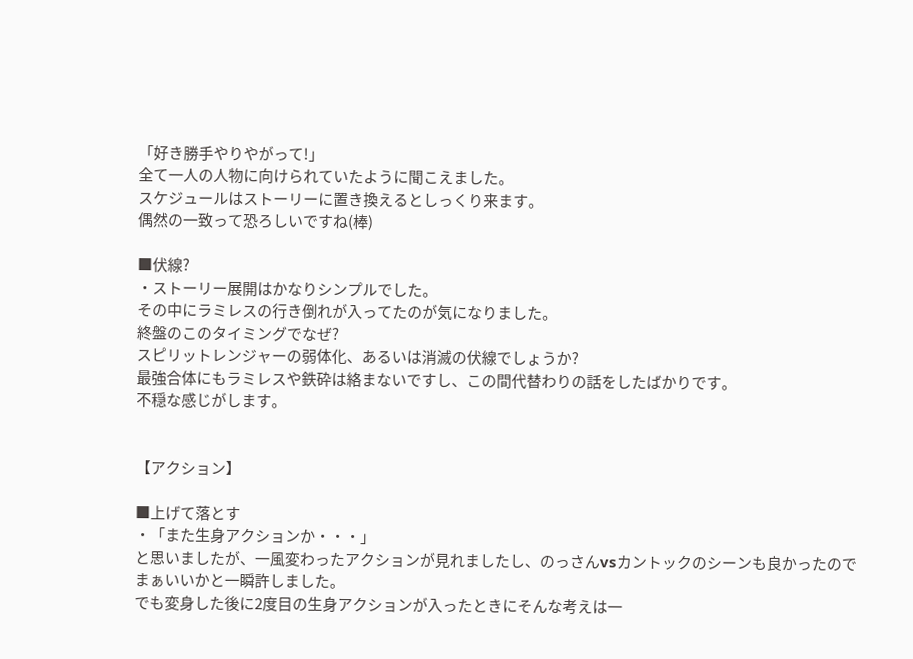「好き勝手やりやがって!」
全て一人の人物に向けられていたように聞こえました。
スケジュールはストーリーに置き換えるとしっくり来ます。
偶然の一致って恐ろしいですね(棒)

■伏線?
・ストーリー展開はかなりシンプルでした。
その中にラミレスの行き倒れが入ってたのが気になりました。
終盤のこのタイミングでなぜ?
スピリットレンジャーの弱体化、あるいは消滅の伏線でしょうか?
最強合体にもラミレスや鉄砕は絡まないですし、この間代替わりの話をしたばかりです。
不穏な感じがします。


【アクション】

■上げて落とす
・「また生身アクションか・・・」
と思いましたが、一風変わったアクションが見れましたし、のっさんvsカントックのシーンも良かったので
まぁいいかと一瞬許しました。
でも変身した後に2度目の生身アクションが入ったときにそんな考えは一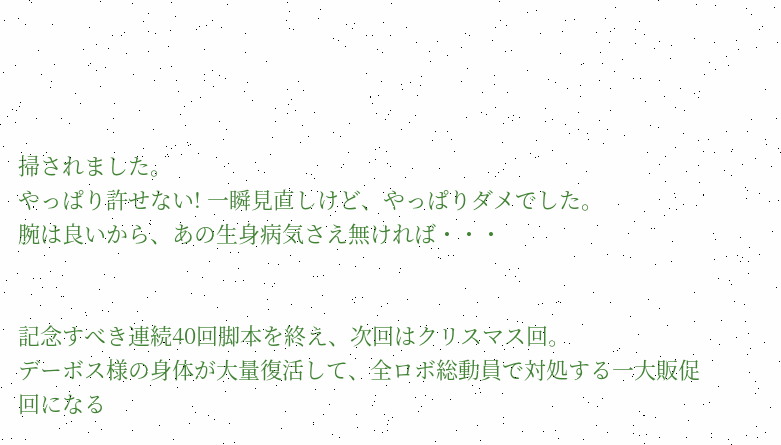掃されました。
やっぱり許せない! 一瞬見直しけど、やっぱりダメでした。
腕は良いから、あの生身病気さえ無ければ・・・


記念すべき連続40回脚本を終え、次回はクリスマス回。
デーボス様の身体が大量復活して、全ロボ総動員で対処する一大販促回になる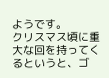ようです。
クリスマス頃に重大な回を持ってくるというと、ゴ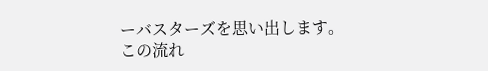ーバスターズを思い出します。
この流れ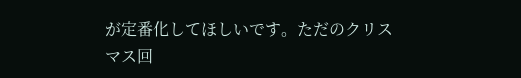が定番化してほしいです。ただのクリスマス回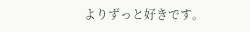よりずっと好きです。